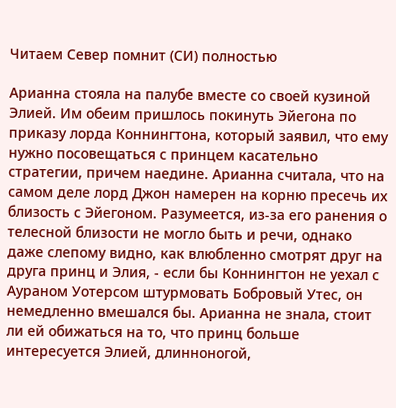Читаем Север помнит (СИ) полностью

Арианна стояла на палубе вместе со своей кузиной Элией. Им обеим пришлось покинуть Эйегона по приказу лорда Коннингтона, который заявил, что ему нужно посовещаться с принцем касательно стратегии, причем наедине. Арианна считала, что на самом деле лорд Джон намерен на корню пресечь их близость с Эйегоном. Разумеется, из-за его ранения о телесной близости не могло быть и речи, однако даже слепому видно, как влюбленно смотрят друг на друга принц и Элия, - если бы Коннингтон не уехал с Аураном Уотерсом штурмовать Бобровый Утес, он немедленно вмешался бы. Арианна не знала, стоит ли ей обижаться на то, что принц больше интересуется Элией, длинноногой,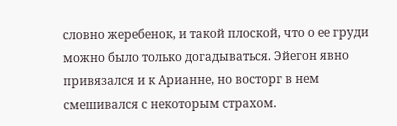словно жеребенок, и такой плоской, что о ее груди можно было только догадываться. Эйегон явно привязался и к Арианне, но восторг в нем смешивался с некоторым страхом.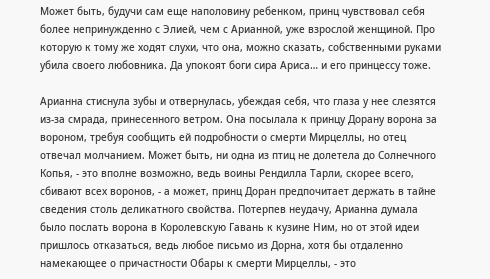Может быть, будучи сам еще наполовину ребенком, принц чувствовал себя более непринужденно с Элией, чем с Арианной, уже взрослой женщиной. Про которую к тому же ходят слухи, что она, можно сказать, собственными руками убила своего любовника. Да упокоят боги сира Ариса… и его принцессу тоже.

Арианна стиснула зубы и отвернулась, убеждая себя, что глаза у нее слезятся из-за смрада, принесенного ветром. Она посылала к принцу Дорану ворона за вороном, требуя сообщить ей подробности о смерти Мирцеллы, но отец отвечал молчанием. Может быть, ни одна из птиц не долетела до Солнечного Копья, - это вполне возможно, ведь воины Рендилла Тарли, скорее всего, сбивают всех воронов, - а может, принц Доран предпочитает держать в тайне сведения столь деликатного свойства. Потерпев неудачу, Арианна думала было послать ворона в Королевскую Гавань к кузине Ним, но от этой идеи пришлось отказаться, ведь любое письмо из Дорна, хотя бы отдаленно намекающее о причастности Обары к смерти Мирцеллы, - это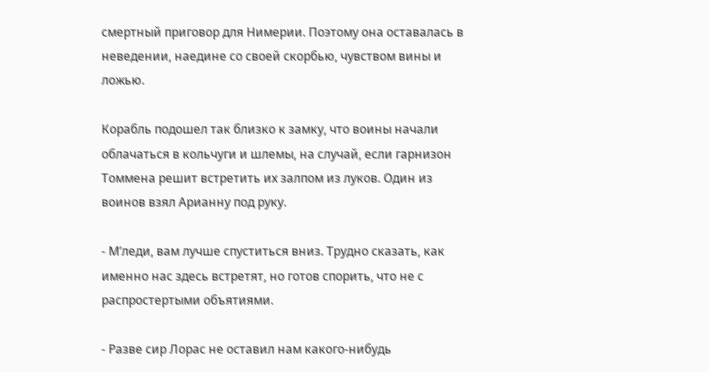смертный приговор для Нимерии. Поэтому она оставалась в неведении, наедине со своей скорбью, чувством вины и ложью.

Корабль подошел так близко к замку, что воины начали облачаться в кольчуги и шлемы, на случай, если гарнизон Томмена решит встретить их залпом из луков. Один из воинов взял Арианну под руку.

- М’леди, вам лучше спуститься вниз. Трудно сказать, как именно нас здесь встретят, но готов спорить, что не с распростертыми объятиями.

- Разве сир Лорас не оставил нам какого-нибудь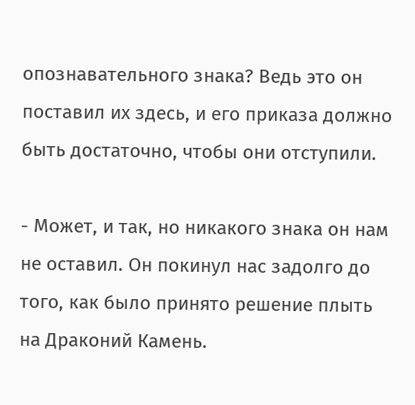опознавательного знака? Ведь это он поставил их здесь, и его приказа должно быть достаточно, чтобы они отступили.

- Может, и так, но никакого знака он нам не оставил. Он покинул нас задолго до того, как было принято решение плыть на Драконий Камень.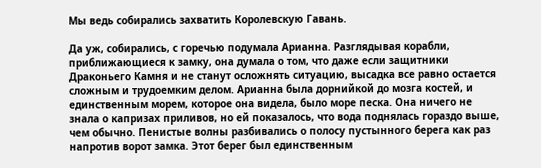Мы ведь собирались захватить Королевскую Гавань.

Да уж, собирались, с горечью подумала Арианна. Разглядывая корабли, приближающиеся к замку, она думала о том, что даже если защитники Драконьего Камня и не станут осложнять ситуацию, высадка все равно остается сложным и трудоемким делом. Арианна была дорнийкой до мозга костей, и единственным морем, которое она видела, было море песка. Она ничего не знала о капризах приливов, но ей показалось, что вода поднялась гораздо выше, чем обычно. Пенистые волны разбивались о полосу пустынного берега как раз напротив ворот замка. Этот берег был единственным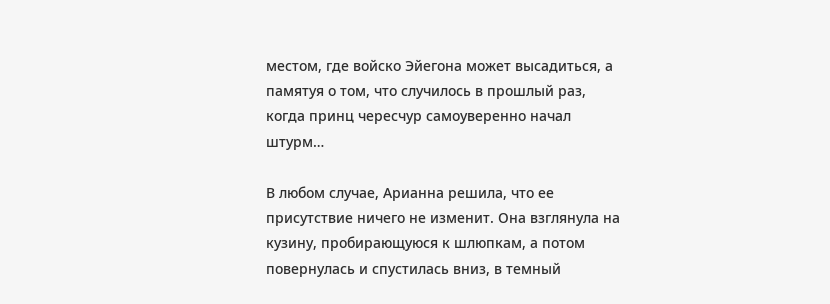местом, где войско Эйегона может высадиться, а памятуя о том, что случилось в прошлый раз, когда принц чересчур самоуверенно начал штурм…

В любом случае, Арианна решила, что ее присутствие ничего не изменит. Она взглянула на кузину, пробирающуюся к шлюпкам, а потом повернулась и спустилась вниз, в темный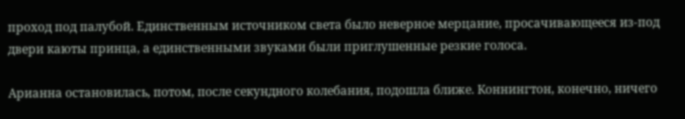проход под палубой. Единственным источником света было неверное мерцание, просачивающееся из-под двери каюты принца, а единственными звуками были приглушенные резкие голоса.

Арианна остановилась, потом, после секундного колебания, подошла ближе. Коннингтон, конечно, ничего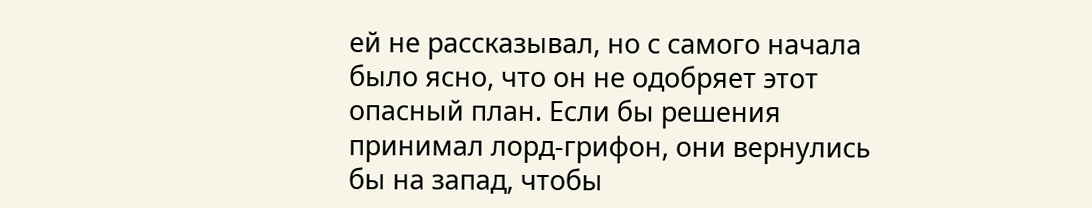ей не рассказывал, но с самого начала было ясно, что он не одобряет этот опасный план. Если бы решения принимал лорд-грифон, они вернулись бы на запад, чтобы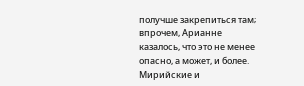получше закрепиться там; впрочем, Арианне казалось, что это не менее опасно, а может, и более. Мирийские и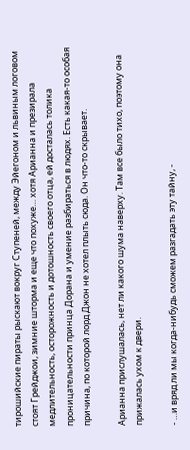тирошийские пираты рыскают вокруг Ступеней, между Эйегоном и львиным логовом стоят Грейджои, зимние шторма и еще что похуже… хотя Арианна и презирала медлительность, осторожность и дотошность своего отца, ей досталась толика проницательности принца Дорана и умение разбираться в людях. Есть какая-то особая причина, по которой лорд Джон не хотел плыть сюда. Он что-то скрывает.

Арианна прислушалась, нет ли какого шума наверху. Там все было тихо, поэтому она прижалась ухом к двери.

- …и вряд ли мы когда-нибудь сможем разгадать эту тайну, -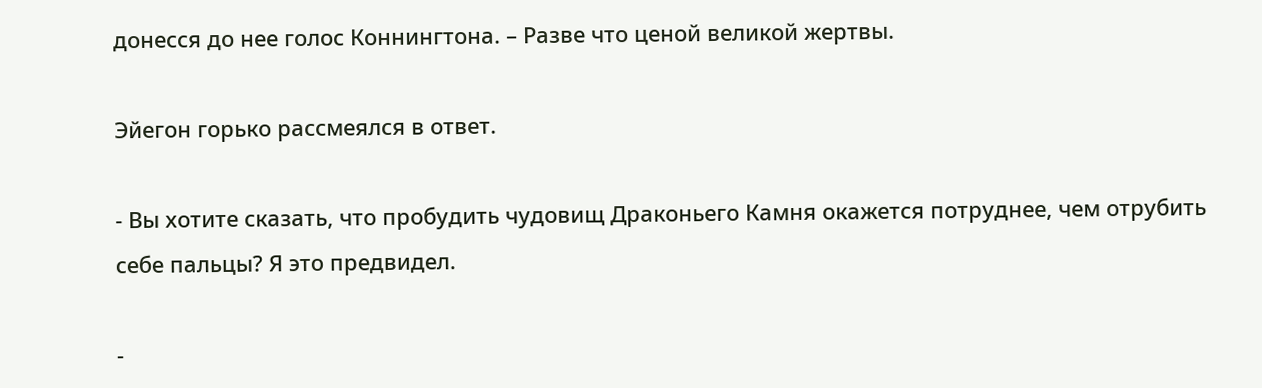донесся до нее голос Коннингтона. – Разве что ценой великой жертвы.

Эйегон горько рассмеялся в ответ.

- Вы хотите сказать, что пробудить чудовищ Драконьего Камня окажется потруднее, чем отрубить себе пальцы? Я это предвидел.

-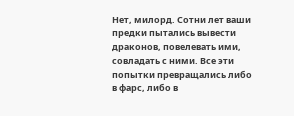Нет, милорд. Сотни лет ваши предки пытались вывести драконов, повелевать ими, совладать с ними. Все эти попытки превращались либо в фарс, либо в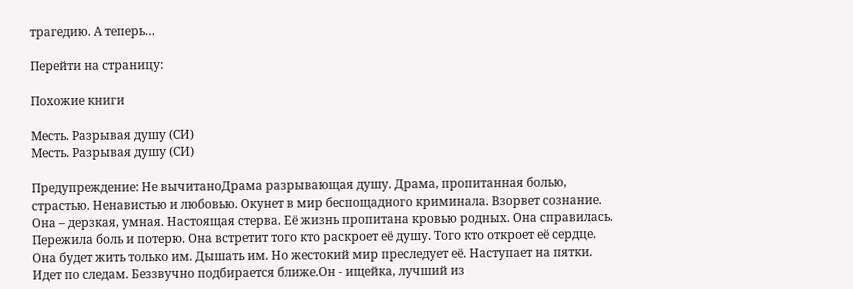трагедию. А теперь…

Перейти на страницу:

Похожие книги

Месть. Разрывая душу (СИ)
Месть. Разрывая душу (СИ)

Предупреждение: Не вычитаноДрама разрывающая душу. Драма, пропитанная болью, страстью. Ненавистью и любовью. Окунет в мир беспощадного криминала. Взорвет сознание. Она – дерзкая, умная. Настоящая стерва. Её жизнь пропитана кровью родных. Она справилась. Пережила боль и потерю. Она встретит того кто раскроет её душу. Того кто откроет её сердце. Она будет жить только им. Дышать им. Но жестокий мир преследует её. Наступает на пятки. Идет по следам. Беззвучно подбирается ближе.Он - ищейка, лучший из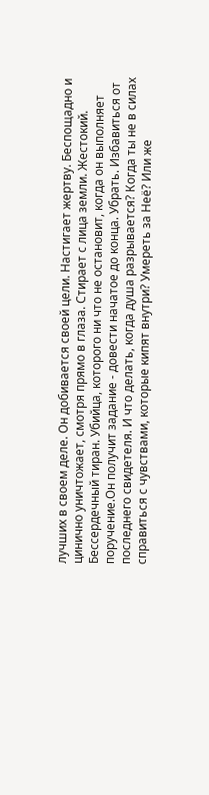лучших в своем деле. Он добивается своей цели. Настигает жертву. Беспощадно и цинично уничтожает, смотря прямо в глаза. Стирает с лица земли. Жестокий. Бессердечный тиран. Убийца, которого ни что не остановит, когда он выполняет поручение.Он получит задание - довести начатое до конца. Убрать. Избавиться от последнего свидетеля. И что делать, когда душа разрывается? Когда ты не в силах справиться с чувствами, которые кипят внутри? Умереть за Неё? Или же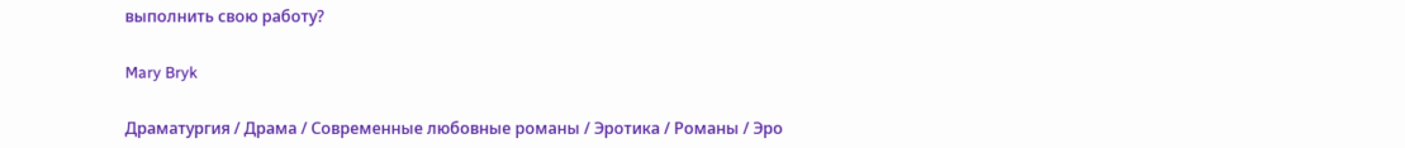выполнить свою работу?

Mary Bryk

Драматургия / Драма / Современные любовные романы / Эротика / Романы / Эро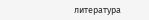литература